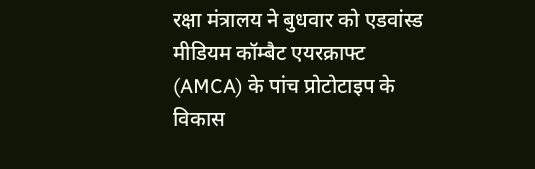रक्षा मंत्रालय ने बुधवार को एडवांस्ड मीडियम कॉम्बैट एयरक्राफ्ट (AMCA) के पांच प्रोटोटाइप के विकास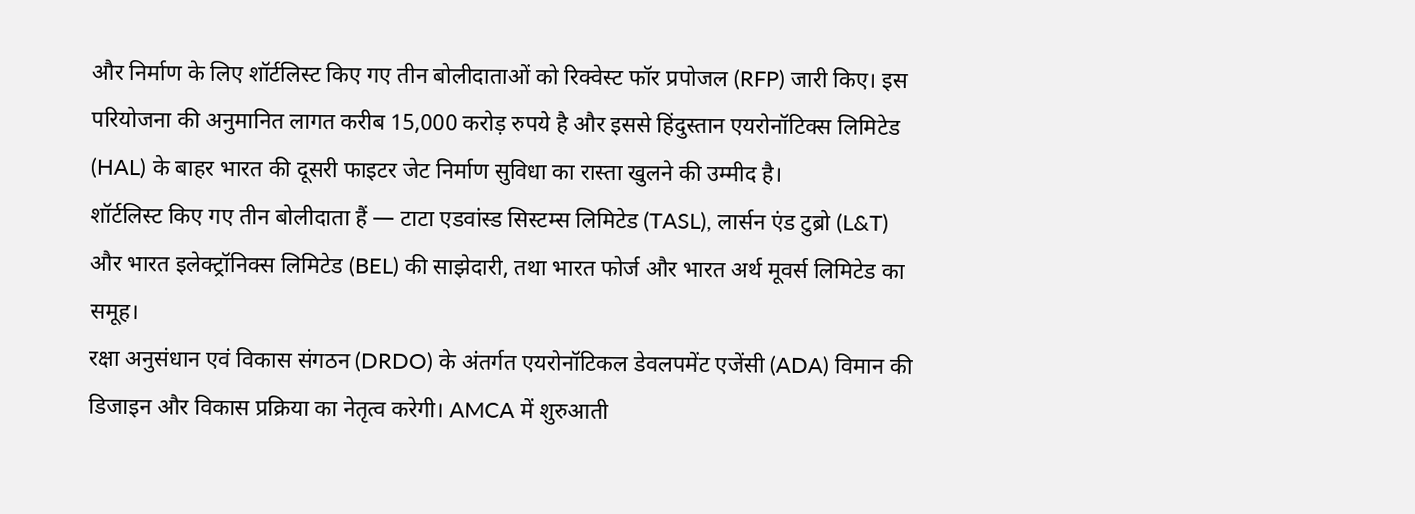और निर्माण के लिए शॉर्टलिस्ट किए गए तीन बोलीदाताओं को रिक्वेस्ट फॉर प्रपोजल (RFP) जारी किए। इस परियोजना की अनुमानित लागत करीब 15,000 करोड़ रुपये है और इससे हिंदुस्तान एयरोनॉटिक्स लिमिटेड (HAL) के बाहर भारत की दूसरी फाइटर जेट निर्माण सुविधा का रास्ता खुलने की उम्मीद है।
शॉर्टलिस्ट किए गए तीन बोलीदाता हैं — टाटा एडवांस्ड सिस्टम्स लिमिटेड (TASL), लार्सन एंड टुब्रो (L&T) और भारत इलेक्ट्रॉनिक्स लिमिटेड (BEL) की साझेदारी, तथा भारत फोर्ज और भारत अर्थ मूवर्स लिमिटेड का समूह।
रक्षा अनुसंधान एवं विकास संगठन (DRDO) के अंतर्गत एयरोनॉटिकल डेवलपमेंट एजेंसी (ADA) विमान की डिजाइन और विकास प्रक्रिया का नेतृत्व करेगी। AMCA में शुरुआती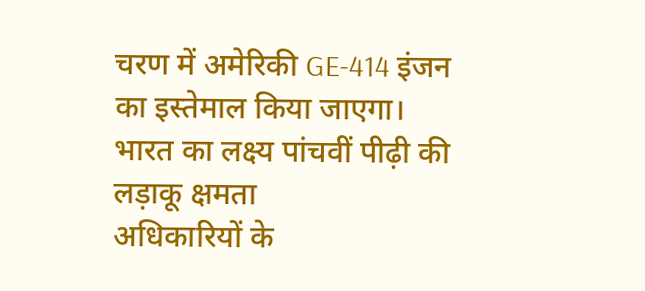चरण में अमेरिकी GE-414 इंजन का इस्तेमाल किया जाएगा।
भारत का लक्ष्य पांचवीं पीढ़ी की लड़ाकू क्षमता
अधिकारियों के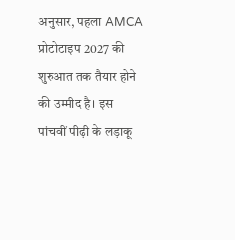अनुसार, पहला AMCA प्रोटोटाइप 2027 की शुरुआत तक तैयार होने की उम्मीद है। इस पांचवीं पीढ़ी के लड़ाकू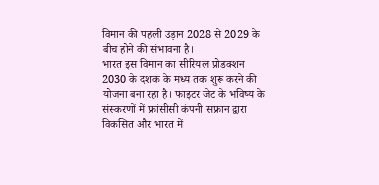विमान की पहली उड़ान 2028 से 2029 के बीच होने की संभावना है।
भारत इस विमान का सीरियल प्रोडक्शन 2030 के दशक के मध्य तक शुरू करने की योजना बना रहा है। फाइटर जेट के भविष्य के संस्करणों में फ्रांसीसी कंपनी सफ्रान द्वारा विकसित और भारत में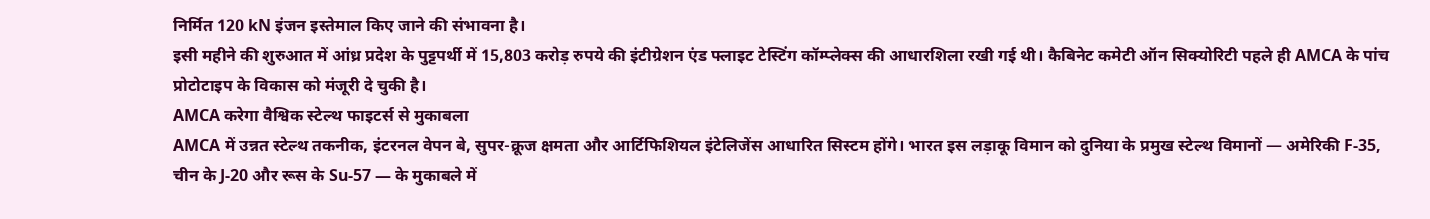निर्मित 120 kN इंजन इस्तेमाल किए जाने की संभावना है।
इसी महीने की शुरुआत में आंध्र प्रदेश के पुट्टपर्थी में 15,803 करोड़ रुपये की इंटीग्रेशन एंड फ्लाइट टेस्टिंग कॉम्प्लेक्स की आधारशिला रखी गई थी। कैबिनेट कमेटी ऑन सिक्योरिटी पहले ही AMCA के पांच प्रोटोटाइप के विकास को मंजूरी दे चुकी है।
AMCA करेगा वैश्विक स्टेल्थ फाइटर्स से मुकाबला
AMCA में उन्नत स्टेल्थ तकनीक, इंटरनल वेपन बे, सुपर-क्रूज क्षमता और आर्टिफिशियल इंटेलिजेंस आधारित सिस्टम होंगे। भारत इस लड़ाकू विमान को दुनिया के प्रमुख स्टेल्थ विमानों — अमेरिकी F-35, चीन के J-20 और रूस के Su-57 — के मुकाबले में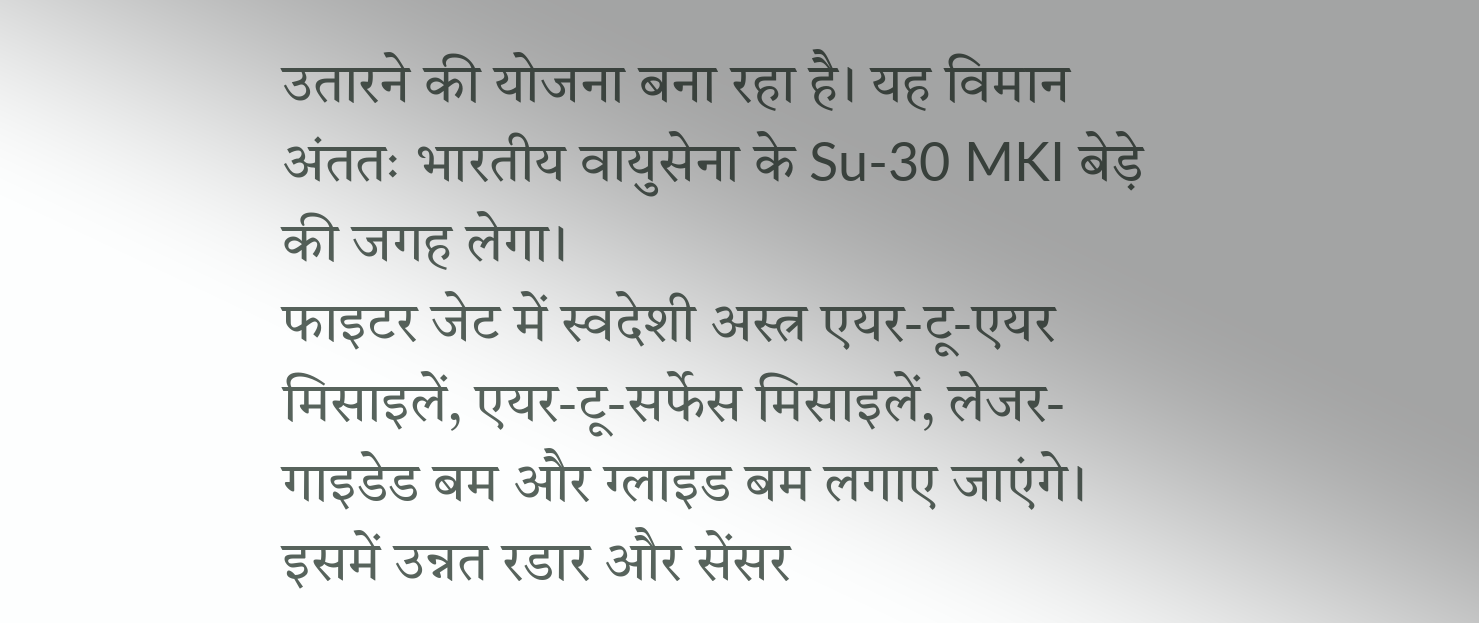उतारने की योजना बना रहा है। यह विमान अंततः भारतीय वायुसेना के Su-30 MKI बेड़े की जगह लेगा।
फाइटर जेट में स्वदेशी अस्त्र एयर-टू-एयर मिसाइलें, एयर-टू-सर्फेस मिसाइलें, लेजर-गाइडेड बम और ग्लाइड बम लगाए जाएंगे। इसमें उन्नत रडार और सेंसर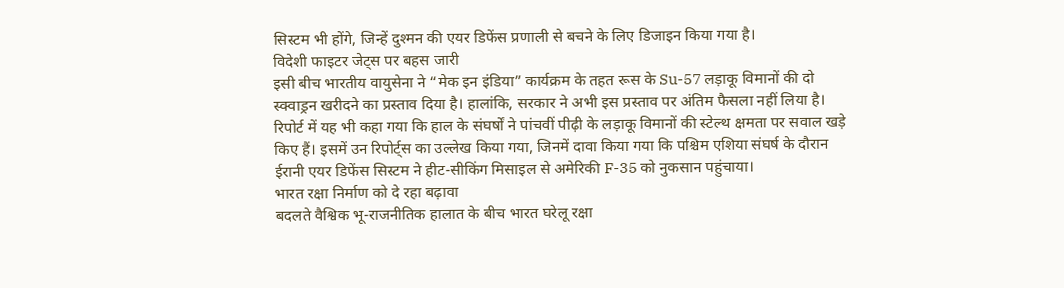सिस्टम भी होंगे, जिन्हें दुश्मन की एयर डिफेंस प्रणाली से बचने के लिए डिजाइन किया गया है।
विदेशी फाइटर जेट्स पर बहस जारी
इसी बीच भारतीय वायुसेना ने “मेक इन इंडिया” कार्यक्रम के तहत रूस के Su-57 लड़ाकू विमानों की दो स्क्वाड्रन खरीदने का प्रस्ताव दिया है। हालांकि, सरकार ने अभी इस प्रस्ताव पर अंतिम फैसला नहीं लिया है।
रिपोर्ट में यह भी कहा गया कि हाल के संघर्षों ने पांचवीं पीढ़ी के लड़ाकू विमानों की स्टेल्थ क्षमता पर सवाल खड़े किए हैं। इसमें उन रिपोर्ट्स का उल्लेख किया गया, जिनमें दावा किया गया कि पश्चिम एशिया संघर्ष के दौरान ईरानी एयर डिफेंस सिस्टम ने हीट-सीकिंग मिसाइल से अमेरिकी F-35 को नुकसान पहुंचाया।
भारत रक्षा निर्माण को दे रहा बढ़ावा
बदलते वैश्विक भू-राजनीतिक हालात के बीच भारत घरेलू रक्षा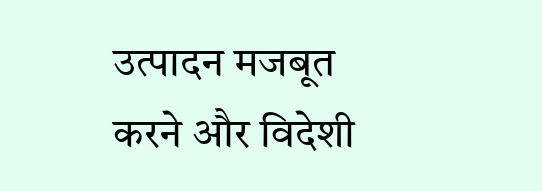उत्पादन मजबूत करने और विदेशी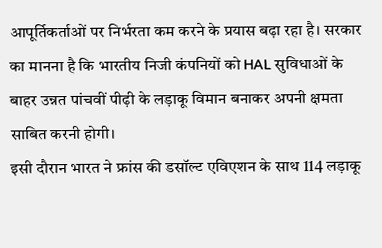आपूर्तिकर्ताओं पर निर्भरता कम करने के प्रयास बढ़ा रहा है। सरकार का मानना है कि भारतीय निजी कंपनियों को HAL सुविधाओं के बाहर उन्नत पांचवीं पीढ़ी के लड़ाकू विमान बनाकर अपनी क्षमता साबित करनी होगी।
इसी दौरान भारत ने फ्रांस की डसॉल्ट एविएशन के साथ 114 लड़ाकू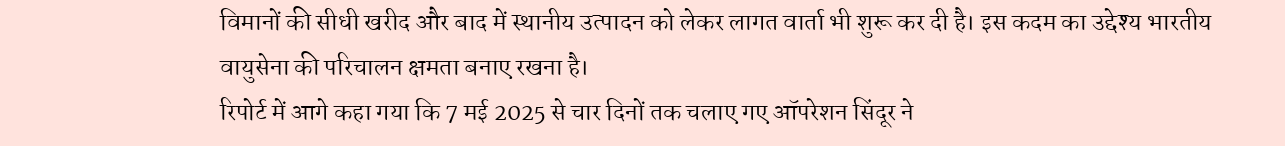विमानों की सीधी खरीद और बाद में स्थानीय उत्पादन को लेकर लागत वार्ता भी शुरू कर दी है। इस कदम का उद्देश्य भारतीय वायुसेना की परिचालन क्षमता बनाए रखना है।
रिपोर्ट में आगे कहा गया कि 7 मई 2025 से चार दिनों तक चलाए गए ऑपरेशन सिंदूर ने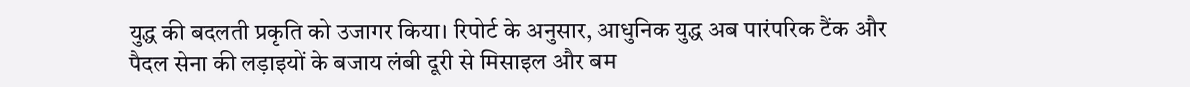युद्ध की बदलती प्रकृति को उजागर किया। रिपोर्ट के अनुसार, आधुनिक युद्ध अब पारंपरिक टैंक और पैदल सेना की लड़ाइयों के बजाय लंबी दूरी से मिसाइल और बम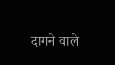दागने वाले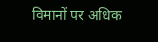विमानों पर अधिक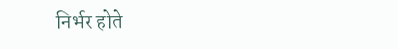निर्भर होते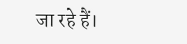जा रहे हैं।